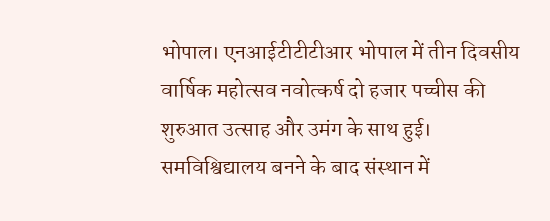भोपाल। एनआईटीटीटीआर भोपाल में तीन दिवसीय वार्षिक महोत्सव नवोत्कर्ष दो हजार पच्चीस की शुरुआत उत्साह और उमंग के साथ हुई। समविश्विद्यालय बनने के बाद संस्थान में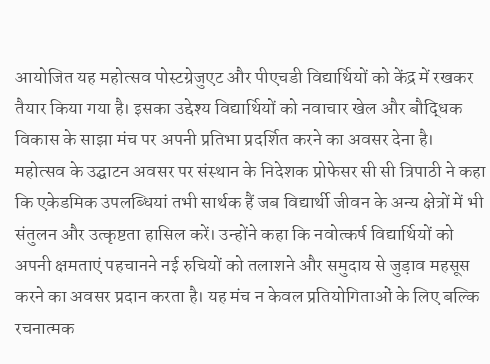आयोजित यह महोत्सव पोस्टग्रेजुएट और पीएचडी विद्यार्थियों को केंद्र में रखकर तैयार किया गया है। इसका उद्देश्य विद्यार्थियों को नवाचार खेल और बौद्धिक विकास के साझा मंच पर अपनी प्रतिभा प्रदर्शित करने का अवसर देना है।
महोत्सव के उद्घाटन अवसर पर संस्थान के निदेशक प्रोफेसर सी सी त्रिपाठी ने कहा कि एकेडमिक उपलब्धियां तभी सार्थक हैं जब विद्यार्थी जीवन के अन्य क्षेत्रों में भी संतुलन और उत्कृष्टता हासिल करें। उन्होंने कहा कि नवोत्कर्ष विद्यार्थियों को अपनी क्षमताएं पहचानने नई रुचियों को तलाशने और समुदाय से जुड़ाव महसूस करने का अवसर प्रदान करता है। यह मंच न केवल प्रतियोगिताओं के लिए बल्कि रचनात्मक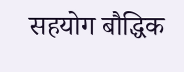सहयोग बौद्धिक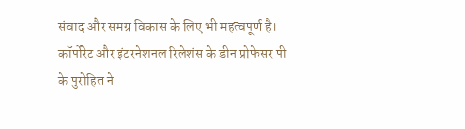संवाद और समग्र विकास के लिए भी महत्वपूर्ण है।
कॉर्पोरेट और इंटरनेशनल रिलेशंस के डीन प्रोफेसर पी के पुरोहित ने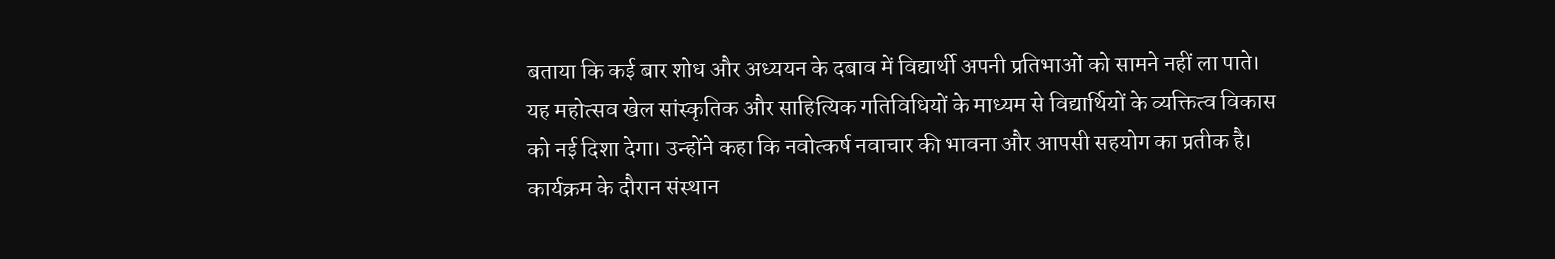बताया कि कई बार शोध और अध्ययन के दबाव में विद्यार्थी अपनी प्रतिभाओं को सामने नहीं ला पाते। यह महोत्सव खेल सांस्कृतिक और साहित्यिक गतिविधियों के माध्यम से विद्यार्थियों के व्यक्तित्व विकास को नई दिशा देगा। उन्होंने कहा कि नवोत्कर्ष नवाचार की भावना और आपसी सहयोग का प्रतीक है।
कार्यक्रम के दौरान संस्थान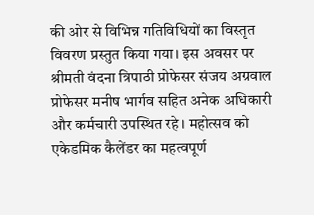की ओर से विभिन्न गतिविधियों का विस्तृत विवरण प्रस्तुत किया गया। इस अवसर पर श्रीमती वंदना त्रिपाठी प्रोफेसर संजय अग्रवाल प्रोफेसर मनीष भार्गव सहित अनेक अधिकारी और कर्मचारी उपस्थित रहे। महोत्सव को एकेडमिक कैलेंडर का महत्वपूर्ण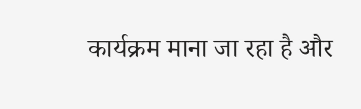कार्यक्रम माना जा रहा है और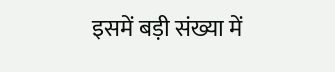इसमें बड़ी संख्या में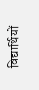विद्यार्थियों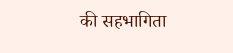की सहभागिता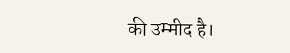की उम्मीद है।